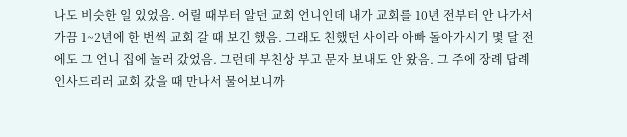나도 비슷한 일 있었음. 어릴 때부터 알던 교회 언니인데 내가 교회를 10년 전부터 안 나가서 가끔 1~2년에 한 번씩 교회 갈 때 보긴 했음. 그래도 친했던 사이라 아빠 돌아가시기 몇 달 전에도 그 언니 집에 놀러 갔었음. 그런데 부친상 부고 문자 보내도 안 왔음. 그 주에 장례 답례 인사드리러 교회 갔을 때 만나서 물어보니까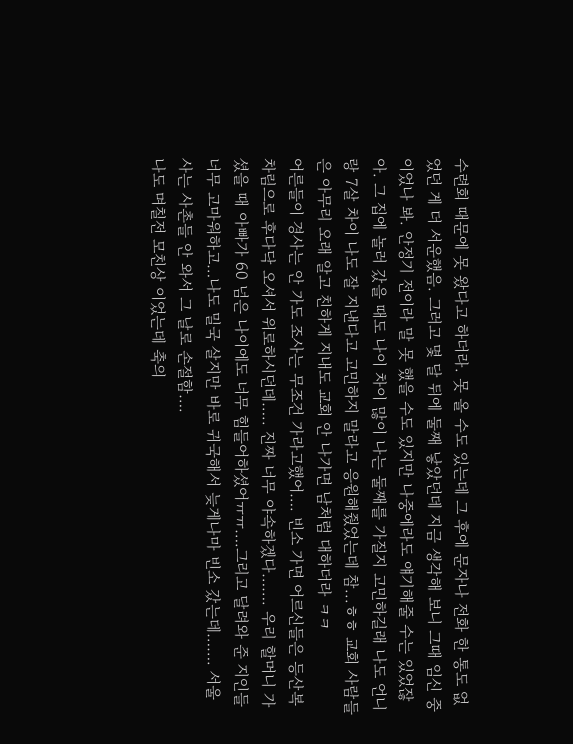수련회 때문에 못 왔다고 하더라. 못 올 수도 있는데 그 후에 문자나 전화 한 통도 없었던 게 더 서운했음. 그러고 몇 달 뒤에 둘째 낳았던데 지금 생각해 보니 그때 임신 중이었나 봐. 안정기 전이라 말 못 했을 수도 있지만 나중에라도 얘기해줄 수는 있었잖아. 그 집에 놀러 갔을 때도 나이 차이 많이 나는 둘째를 가질지 고민하길래 나도 언니랑 7살 차이 나도 잘 지낸다고 고민하지 말라고 응원해줬었는데 참...ㅎㅎ 교회 사람들은 아무리 오래 알고 친하게 지내도 교회 안 나가면 남처럼 대하더라 ㅋㅋ
어른들이 경사는 안 가도 조사는 무조건 가라고했어…. 빈소 가면 어르신들은 등산복 차림으로 후다닥 오셔서 위로하시던데….. 진짜 너무 야속하겠다……. 우리 할머니 가셨을 때 아빠가 60 넘은 나이에도 너무 힘들어하셨어ㅠㅠ….그리고 달려와 준 지인들 너무 고마워하고…나도 밀국 살지만 바로 귀국해서 늦게나마 빈소 갔는데……. 서울 사는 사촌들 안 와서 그 날로 손절함….
나도 며칠전 모친상 이었는데 축의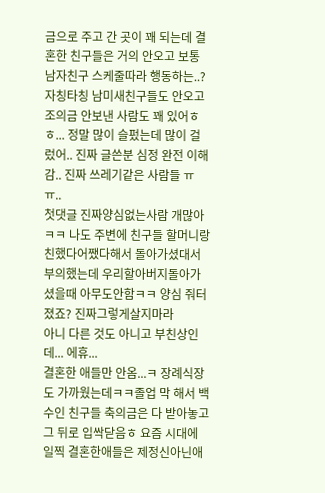금으로 주고 간 곳이 꽤 되는데 결혼한 친구들은 거의 안오고 보통 남자친구 스케줄따라 행동하는..? 자칭타칭 남미새친구들도 안오고 조의금 안보낸 사람도 꽤 있어ㅎㅎ... 정말 많이 슬펐는데 많이 걸렀어.. 진짜 글쓴분 심정 완전 이해감.. 진짜 쓰레기같은 사람들 ㅠㅠ..
첫댓글 진짜양심없는사람 개많아 ㅋㅋ 나도 주변에 친구들 할머니랑친했다어쨌다해서 돌아가셨대서 부의했는데 우리할아버지돌아가셨을때 아무도안함ㅋㅋ 양심 줘터졌죠? 진짜그렇게살지마라
아니 다른 것도 아니고 부친상인데... 에휴...
결혼한 애들만 안옴...ㅋ 장례식장도 가까웠는데ㅋㅋ졸업 막 해서 백수인 친구들 축의금은 다 받아놓고 그 뒤로 입싹닫음ㅎ 요즘 시대에 일찍 결혼한애들은 제정신아닌애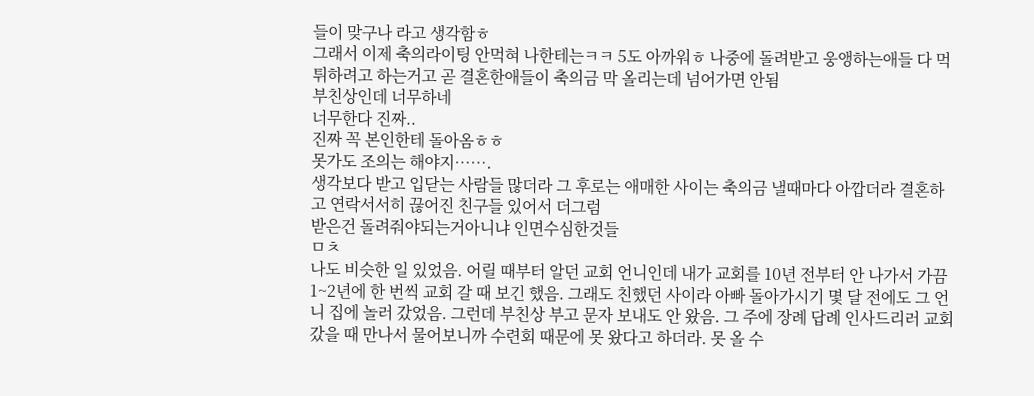들이 맞구나 라고 생각함ㅎ
그래서 이제 축의라이팅 안먹혀 나한테는ㅋㅋ 5도 아까워ㅎ 나중에 돌려받고 웅앵하는애들 다 먹튀하려고 하는거고 곧 결혼한애들이 축의금 막 올리는데 넘어가면 안됨
부친상인데 너무하네
너무한다 진짜..
진짜 꼭 본인한테 돌아옴ㅎㅎ
못가도 조의는 해야지…….
생각보다 받고 입닫는 사람들 많더라 그 후로는 애매한 사이는 축의금 낼때마다 아깝더라 결혼하고 연락서서히 끊어진 친구들 있어서 더그럼
받은건 돌려줘야되는거아니냐 인면수심한것들
ㅁㅊ
나도 비슷한 일 있었음. 어릴 때부터 알던 교회 언니인데 내가 교회를 10년 전부터 안 나가서 가끔 1~2년에 한 번씩 교회 갈 때 보긴 했음. 그래도 친했던 사이라 아빠 돌아가시기 몇 달 전에도 그 언니 집에 놀러 갔었음. 그런데 부친상 부고 문자 보내도 안 왔음. 그 주에 장례 답례 인사드리러 교회 갔을 때 만나서 물어보니까 수련회 때문에 못 왔다고 하더라. 못 올 수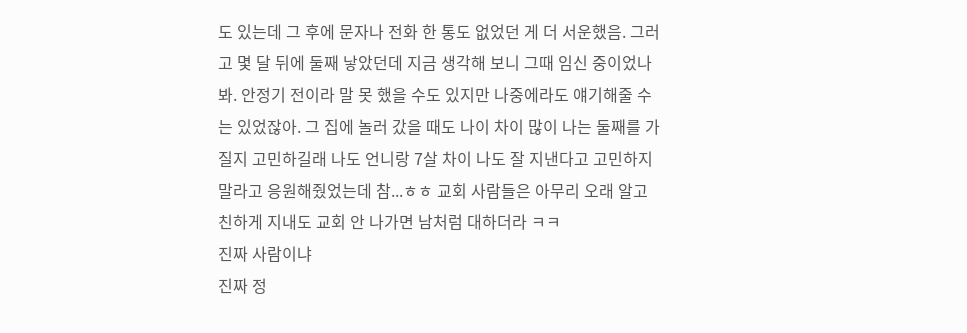도 있는데 그 후에 문자나 전화 한 통도 없었던 게 더 서운했음. 그러고 몇 달 뒤에 둘째 낳았던데 지금 생각해 보니 그때 임신 중이었나 봐. 안정기 전이라 말 못 했을 수도 있지만 나중에라도 얘기해줄 수는 있었잖아. 그 집에 놀러 갔을 때도 나이 차이 많이 나는 둘째를 가질지 고민하길래 나도 언니랑 7살 차이 나도 잘 지낸다고 고민하지 말라고 응원해줬었는데 참...ㅎㅎ 교회 사람들은 아무리 오래 알고 친하게 지내도 교회 안 나가면 남처럼 대하더라 ㅋㅋ
진짜 사람이냐
진짜 정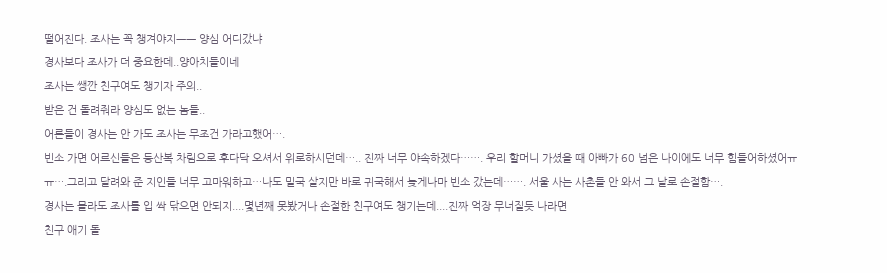떨어진다. 조사는 꼭 챙겨야지ㅡㅡ 양심 어디갔냐
경사보다 조사가 더 중요한데..양아치들이네
조사는 쌩깐 친구여도 챙기자 주의..
받은 건 돌려줘라 양심도 없는 놈들..
어른들이 경사는 안 가도 조사는 무조건 가라고했어….
빈소 가면 어르신들은 등산복 차림으로 후다닥 오셔서 위로하시던데….. 진짜 너무 야속하겠다……. 우리 할머니 가셨을 때 아빠가 60 넘은 나이에도 너무 힘들어하셨어ㅠㅠ….그리고 달려와 준 지인들 너무 고마워하고…나도 밀국 살지만 바로 귀국해서 늦게나마 빈소 갔는데……. 서울 사는 사촌들 안 와서 그 날로 손절함….
경사는 몰라도 조사를 입 싹 닦으면 안되지....몇년째 못봤거나 손절한 친구여도 챙기는데....진짜 억장 무너질듯 나라면
친구 애기 돌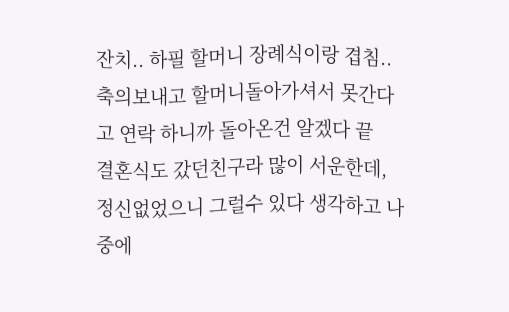잔치.. 하필 할머니 장례식이랑 겹침..
축의보내고 할머니돌아가셔서 못간다고 연락 하니까 돌아온건 알겠다 끝
결혼식도 갔던친구라 많이 서운한데, 정신없었으니 그럴수 있다 생각하고 나중에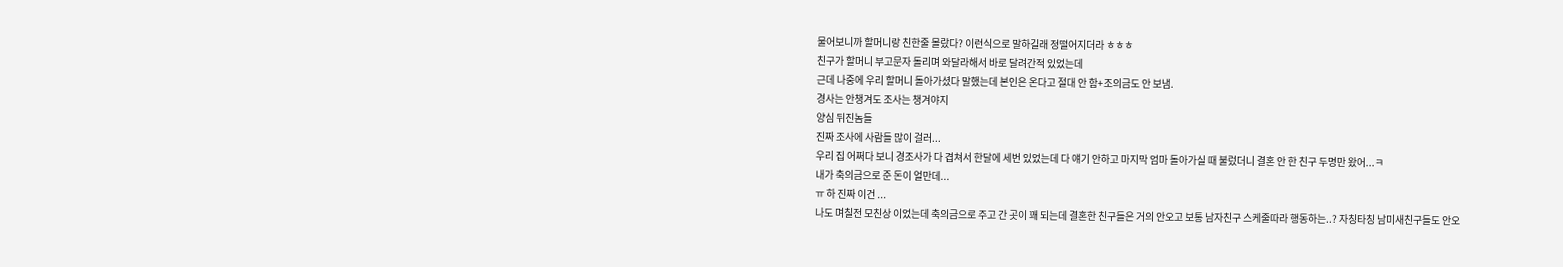물어보니까 할머니랑 친한줄 몰랐다? 이런식으로 말하길래 정떨어지더라 ㅎㅎㅎ
친구가 할머니 부고문자 돌리며 와달라해서 바로 달려간적 있었는데
근데 나중에 우리 할머니 돌아가셨다 말했는데 본인은 온다고 절대 안 함+조의금도 안 보냄.
경사는 안챙겨도 조사는 챙겨야지
양심 뒤진놈들
진짜 조사에 사람들 많이 걸러...
우리 집 어쩌다 보니 경조사가 다 겹쳐서 한달에 세번 있었는데 다 얘기 안하고 마지막 엄마 돌아가실 때 불렀더니 결혼 안 한 친구 두명만 왔어...ㅋ
내가 축의금으로 준 돈이 얼만데...
ㅠ 하 진짜 이건 ...
나도 며칠전 모친상 이었는데 축의금으로 주고 간 곳이 꽤 되는데 결혼한 친구들은 거의 안오고 보통 남자친구 스케줄따라 행동하는..? 자칭타칭 남미새친구들도 안오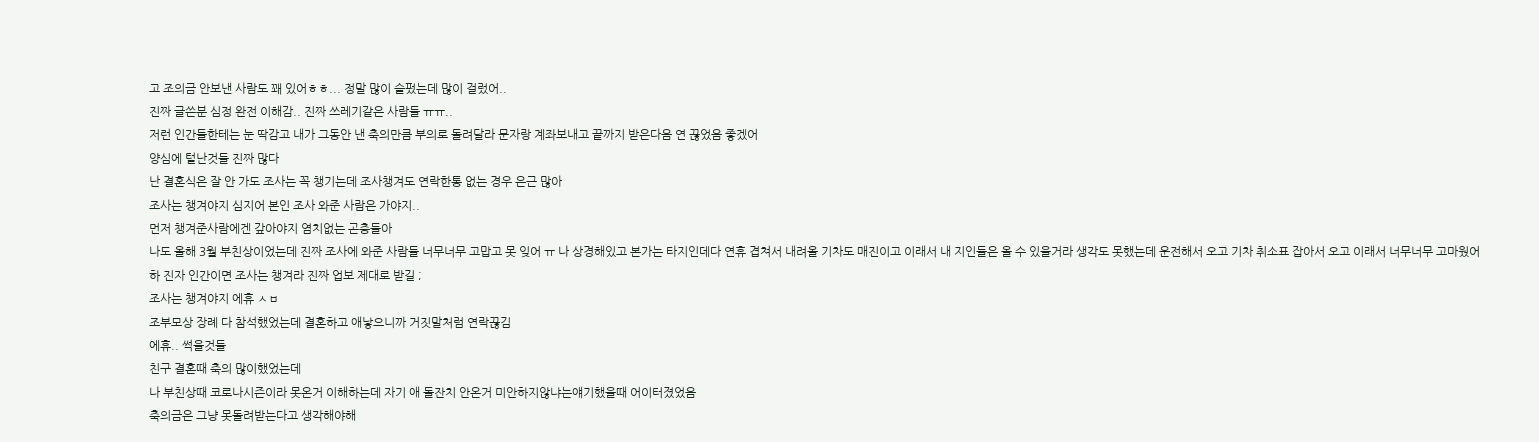고 조의금 안보낸 사람도 꽤 있어ㅎㅎ... 정말 많이 슬펐는데 많이 걸렀어..
진짜 글쓴분 심정 완전 이해감.. 진짜 쓰레기같은 사람들 ㅠㅠ..
저런 인간들한테는 눈 딱감고 내가 그동안 낸 축의만큼 부의로 돌려달라 문자랑 계좌보내고 끝까지 받은다음 연 끊었음 좋겠어
양심에 털난것들 진짜 많다
난 결혼식은 잘 안 가도 조사는 꼭 챙기는데 조사챙겨도 연락한통 없는 경우 은근 많아
조사는 챙겨야지 심지어 본인 조사 와준 사람은 가야지..
먼저 챙겨준사람에겐 갚아야지 염치없는 곤충들아
나도 올해 3월 부친상이었는데 진짜 조사에 와준 사람들 너무너무 고맙고 못 잊어 ㅠ 나 상경해있고 본가는 타지인데다 연휴 겹쳐서 내려올 기차도 매진이고 이래서 내 지인들은 올 수 있을거라 생각도 못했는데 운전해서 오고 기차 취소표 잡아서 오고 이래서 너무너무 고마웠어
하 진자 인간이면 조사는 챙겨라 진짜 업보 제대로 받길 ;
조사는 챙겨야지 에휴 ㅅㅂ
조부모상 장례 다 참석했었는데 결혼하고 애낳으니까 거짓말처럼 연락끊김
에휴.. 썩을것들
친구 결혼때 축의 많이했었는데
나 부친상때 코로나시즌이라 못온거 이해하는데 자기 애 돌잔치 안온거 미안하지않냐는얘기했을때 어이터졌었음
축의금은 그냥 못돌려받는다고 생각해야해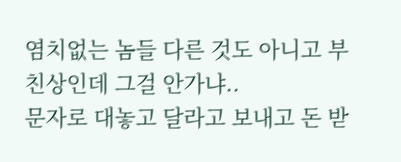염치없는 놈들 다른 것도 아니고 부친상인데 그걸 안가냐..
문자로 대놓고 달라고 보내고 돈 받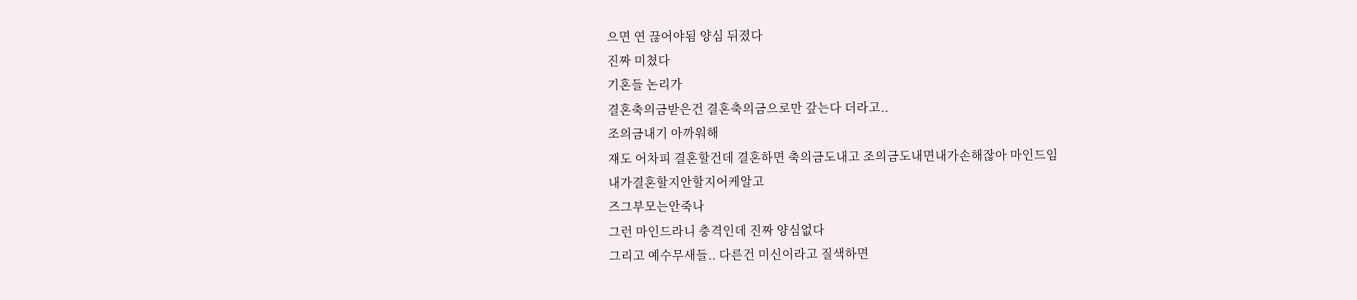으면 연 끊어야됨 양심 뒤졌다
진짜 미쳤다
기혼들 논리가
결혼축의금받은건 결혼축의금으로만 갚는다 더라고..
조의금내기 아까워해
쟤도 어차피 결혼할건데 결혼하면 축의금도내고 조의금도내면내가손해잖아 마인드임
내가결혼할지안할지어케알고
즈그부모는안죽나
그런 마인드라니 충격인데 진짜 양심없다
그리고 예수무새들.. 다른건 미신이라고 질색하면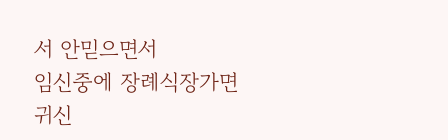서 안믿으면서
임신중에 장례식장가면 귀신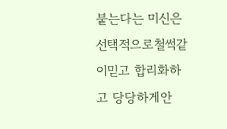붙는다는 미신은 선택적으로철썩같이믿고 합리화하고 당당하게안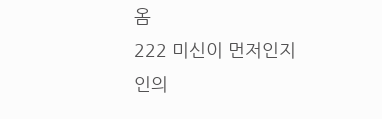옴
222 미신이 먼저인지 인의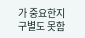가 중요한지 구별도 못함